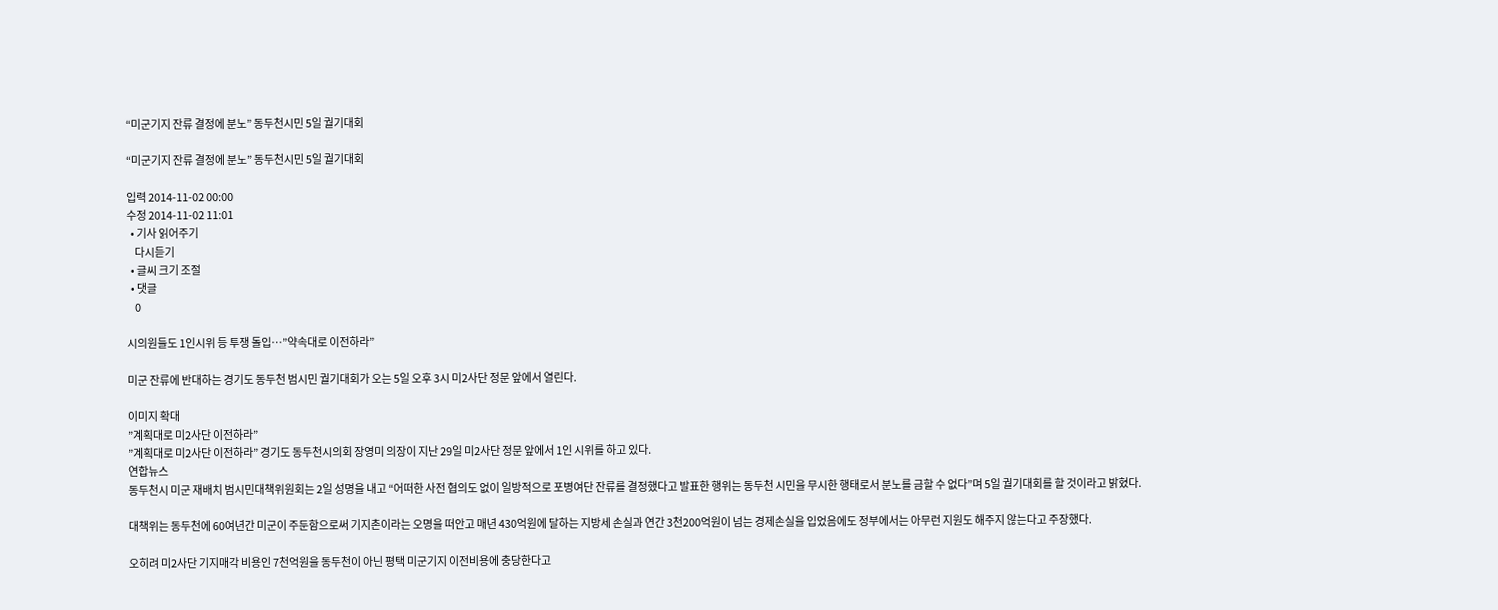“미군기지 잔류 결정에 분노” 동두천시민 5일 궐기대회

“미군기지 잔류 결정에 분노” 동두천시민 5일 궐기대회

입력 2014-11-02 00:00
수정 2014-11-02 11:01
  • 기사 읽어주기
    다시듣기
  • 글씨 크기 조절
  • 댓글
    0

시의원들도 1인시위 등 투쟁 돌입…”약속대로 이전하라”

미군 잔류에 반대하는 경기도 동두천 범시민 궐기대회가 오는 5일 오후 3시 미2사단 정문 앞에서 열린다.

이미지 확대
”계획대로 미2사단 이전하라”
”계획대로 미2사단 이전하라” 경기도 동두천시의회 장영미 의장이 지난 29일 미2사단 정문 앞에서 1인 시위를 하고 있다.
연합뉴스
동두천시 미군 재배치 범시민대책위원회는 2일 성명을 내고 “어떠한 사전 협의도 없이 일방적으로 포병여단 잔류를 결정했다고 발표한 행위는 동두천 시민을 무시한 행태로서 분노를 금할 수 없다”며 5일 궐기대회를 할 것이라고 밝혔다.

대책위는 동두천에 60여년간 미군이 주둔함으로써 기지촌이라는 오명을 떠안고 매년 430억원에 달하는 지방세 손실과 연간 3천200억원이 넘는 경제손실을 입었음에도 정부에서는 아무런 지원도 해주지 않는다고 주장했다.

오히려 미2사단 기지매각 비용인 7천억원을 동두천이 아닌 평택 미군기지 이전비용에 충당한다고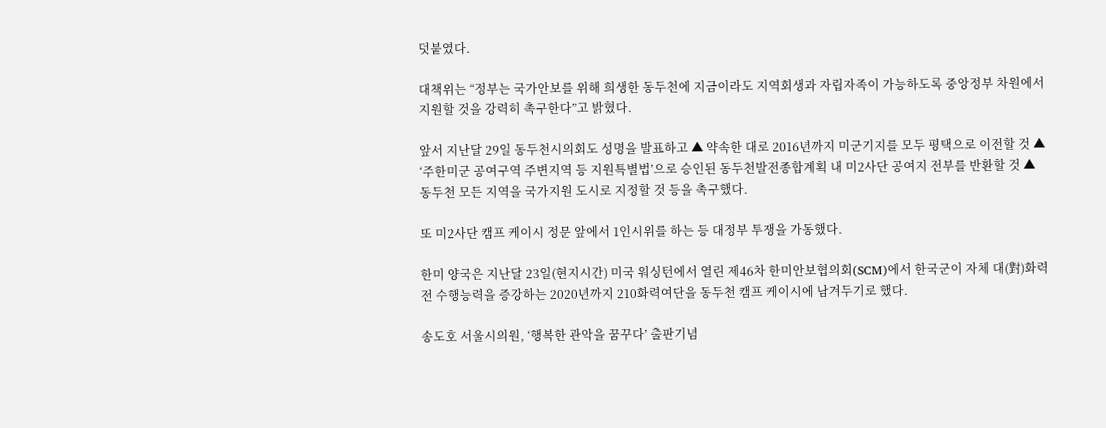덧붙였다.

대책위는 “정부는 국가안보를 위해 희생한 동두천에 지금이라도 지역회생과 자립자족이 가능하도록 중앙정부 차원에서 지원할 것을 강력히 촉구한다”고 밝혔다.

앞서 지난달 29일 동두천시의회도 성명을 발표하고 ▲ 약속한 대로 2016년까지 미군기지를 모두 평택으로 이전할 것 ▲ ‘주한미군 공여구역 주변지역 등 지원특별법’으로 승인된 동두천발전종합계획 내 미2사단 공여지 전부를 반환할 것 ▲ 동두천 모든 지역을 국가지원 도시로 지정할 것 등을 촉구했다.

또 미2사단 캠프 케이시 정문 앞에서 1인시위를 하는 등 대정부 투쟁을 가동했다.

한미 양국은 지난달 23일(현지시간) 미국 워싱턴에서 열린 제46차 한미안보협의회(SCM)에서 한국군이 자체 대(對)화력전 수행능력을 증강하는 2020년까지 210화력여단을 동두천 캠프 케이시에 남겨두기로 했다.

송도호 서울시의원, ‘행복한 관악을 꿈꾸다’ 출판기념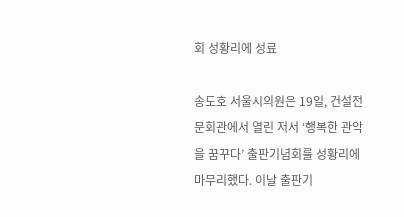회 성황리에 성료

송도호 서울시의원은 19일, 건설전문회관에서 열린 저서 ‘행복한 관악을 꿈꾸다’ 출판기념회를 성황리에 마무리했다. 이날 출판기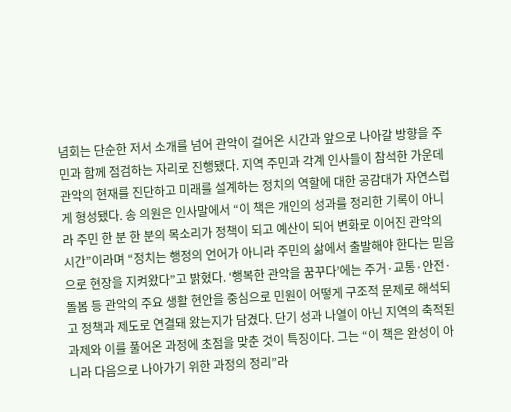념회는 단순한 저서 소개를 넘어 관악이 걸어온 시간과 앞으로 나아갈 방향을 주민과 함께 점검하는 자리로 진행됐다. 지역 주민과 각계 인사들이 참석한 가운데 관악의 현재를 진단하고 미래를 설계하는 정치의 역할에 대한 공감대가 자연스럽게 형성됐다. 송 의원은 인사말에서 “이 책은 개인의 성과를 정리한 기록이 아니라 주민 한 분 한 분의 목소리가 정책이 되고 예산이 되어 변화로 이어진 관악의 시간”이라며 “정치는 행정의 언어가 아니라 주민의 삶에서 출발해야 한다는 믿음으로 현장을 지켜왔다”고 밝혔다. ‘행복한 관악을 꿈꾸다’에는 주거·교통·안전·돌봄 등 관악의 주요 생활 현안을 중심으로 민원이 어떻게 구조적 문제로 해석되고 정책과 제도로 연결돼 왔는지가 담겼다. 단기 성과 나열이 아닌 지역의 축적된 과제와 이를 풀어온 과정에 초점을 맞춘 것이 특징이다. 그는 “이 책은 완성이 아니라 다음으로 나아가기 위한 과정의 정리”라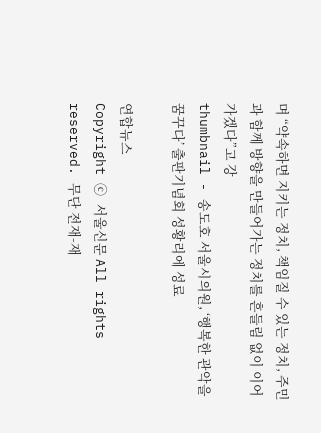며 “약속하면 지키는 정치, 책임질 수 있는 정치, 주민과 함께 방향을 만들어가는 정치를 흔들림 없이 이어가겠다”고 강
thumbnail - 송도호 서울시의원, ‘행복한 관악을 꿈꾸다’ 출판기념회 성황리에 성료

연합뉴스
Copyright ⓒ 서울신문 All rights reserved. 무단 전재-재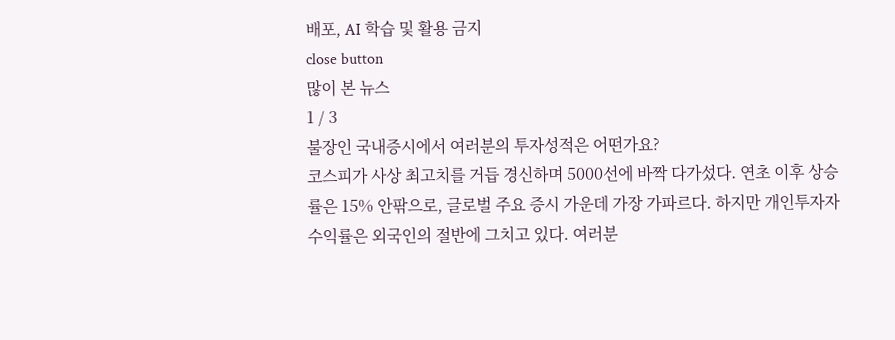배포, AI 학습 및 활용 금지
close button
많이 본 뉴스
1 / 3
불장인 국내증시에서 여러분의 투자성적은 어떤가요?
코스피가 사상 최고치를 거듭 경신하며 5000선에 바짝 다가섰다. 연초 이후 상승률은 15% 안팎으로, 글로벌 주요 증시 가운데 가장 가파르다. 하지만 개인투자자 수익률은 외국인의 절반에 그치고 있다. 여러분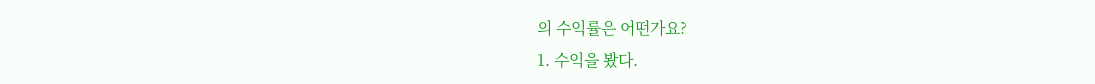의 수익률은 어떤가요?
1. 수익을 봤다.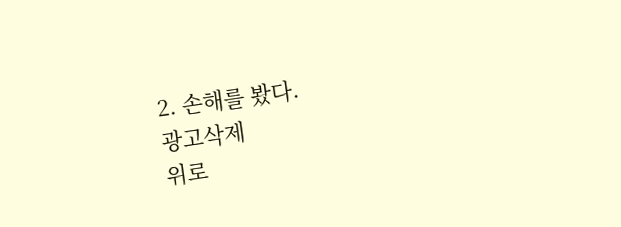2. 손해를 봤다.
광고삭제
위로